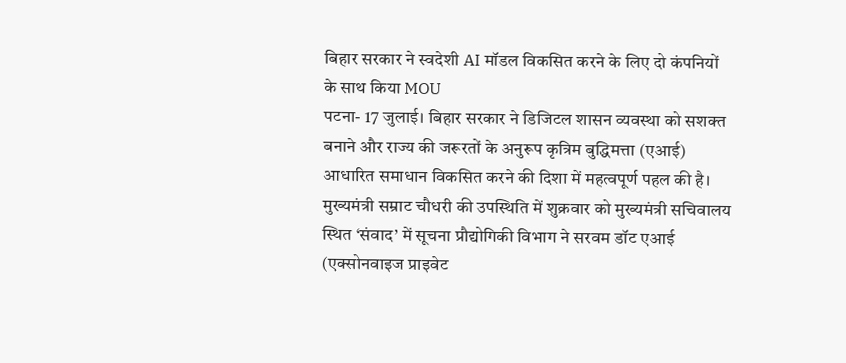बिहार सरकार ने स्वदेशी AI मॉडल विकसित करने के लिए दो कंपनियों के साथ किया MOU
पटना- 17 जुलाई। बिहार सरकार ने डिजिटल शासन व्यवस्था को सशक्त बनाने और राज्य की जरूरतों के अनुरूप कृत्रिम बुद्धिमत्ता (एआई) आधारित समाधान विकसित करने की दिशा में महत्वपूर्ण पहल की है। मुख्यमंत्री सम्राट चौधरी की उपस्थिति में शुक्रवार को मुख्यमंत्री सचिवालय स्थित ‘संवाद’ में सूचना प्रौद्योगिकी विभाग ने सरवम डॉट एआई (एक्सोनवाइज प्राइवेट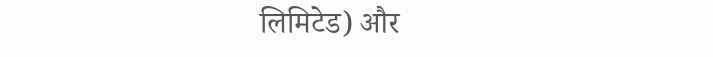लिमिटेड) और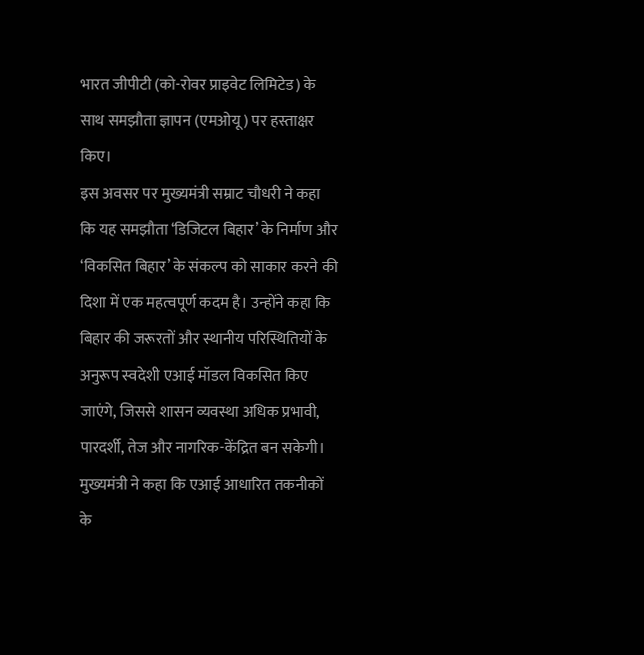भारत जीपीटी (को-रोवर प्राइवेट लिमिटेड) के साथ समझौता ज्ञापन (एमओयू) पर हस्ताक्षर किए।
इस अवसर पर मुख्यमंत्री सम्राट चौधरी ने कहा कि यह समझौता ‘डिजिटल बिहार’ के निर्माण और ‘विकसित बिहार’ के संकल्प को साकार करने की दिशा में एक महत्वपूर्ण कदम है। उन्होंने कहा कि बिहार की जरूरतों और स्थानीय परिस्थितियों के अनुरूप स्वदेशी एआई मॉडल विकसित किए जाएंगे, जिससे शासन व्यवस्था अधिक प्रभावी, पारदर्शी, तेज और नागरिक-केंद्रित बन सकेगी।
मुख्यमंत्री ने कहा कि एआई आधारित तकनीकों के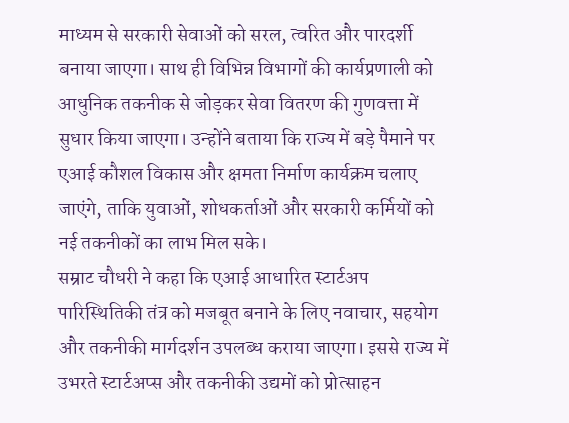माध्यम से सरकारी सेवाओं को सरल, त्वरित और पारदर्शी बनाया जाएगा। साथ ही विभिन्न विभागों की कार्यप्रणाली को आधुनिक तकनीक से जोड़कर सेवा वितरण की गुणवत्ता में सुधार किया जाएगा। उन्होंने बताया कि राज्य में बड़े पैमाने पर एआई कौशल विकास और क्षमता निर्माण कार्यक्रम चलाए जाएंगे, ताकि युवाओं, शोधकर्ताओं और सरकारी कर्मियों को नई तकनीकों का लाभ मिल सके।
सम्राट चौधरी ने कहा कि एआई आधारित स्टार्टअप पारिस्थितिकी तंत्र को मजबूत बनाने के लिए नवाचार, सहयोग और तकनीकी मार्गदर्शन उपलब्ध कराया जाएगा। इससे राज्य में उभरते स्टार्टअप्स और तकनीकी उद्यमों को प्रोत्साहन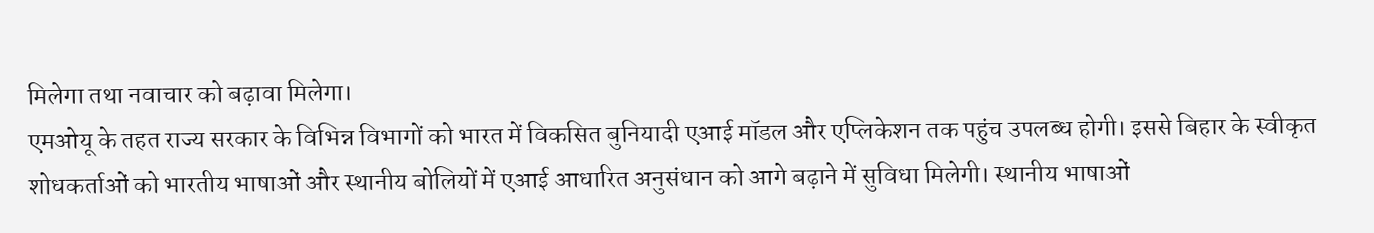मिलेगा तथा नवाचार को बढ़ावा मिलेगा।
एमओयू के तहत राज्य सरकार के विभिन्न विभागों को भारत में विकसित बुनियादी एआई मॉडल और एप्लिकेशन तक पहुंच उपलब्ध होगी। इससे बिहार के स्वीकृत शोधकर्ताओं को भारतीय भाषाओं और स्थानीय बोलियों में एआई आधारित अनुसंधान को आगे बढ़ाने में सुविधा मिलेगी। स्थानीय भाषाओं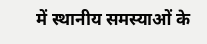में स्थानीय समस्याओं के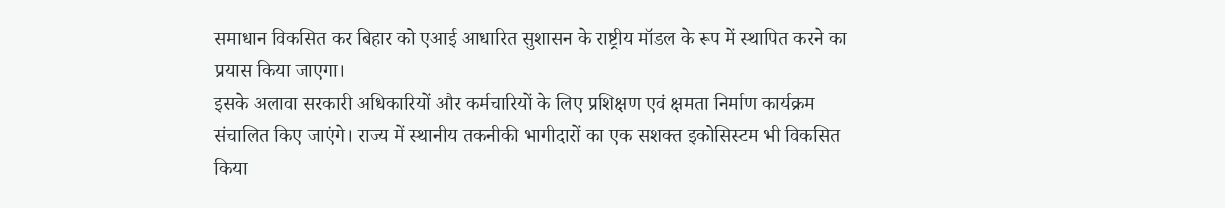समाधान विकसित कर बिहार को एआई आधारित सुशासन के राष्ट्रीय मॉडल के रूप में स्थापित करने का प्रयास किया जाएगा।
इसके अलावा सरकारी अधिकारियों और कर्मचारियों के लिए प्रशिक्षण एवं क्षमता निर्माण कार्यक्रम संचालित किए जाएंगे। राज्य में स्थानीय तकनीकी भागीदारों का एक सशक्त इकोसिस्टम भी विकसित किया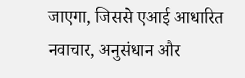जाएगा, जिससे एआई आधारित नवाचार, अनुसंधान और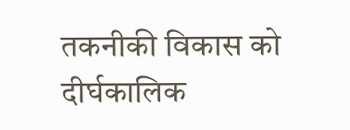तकनीकी विकास को दीर्घकालिक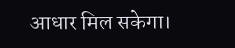आधार मिल सकेगा।